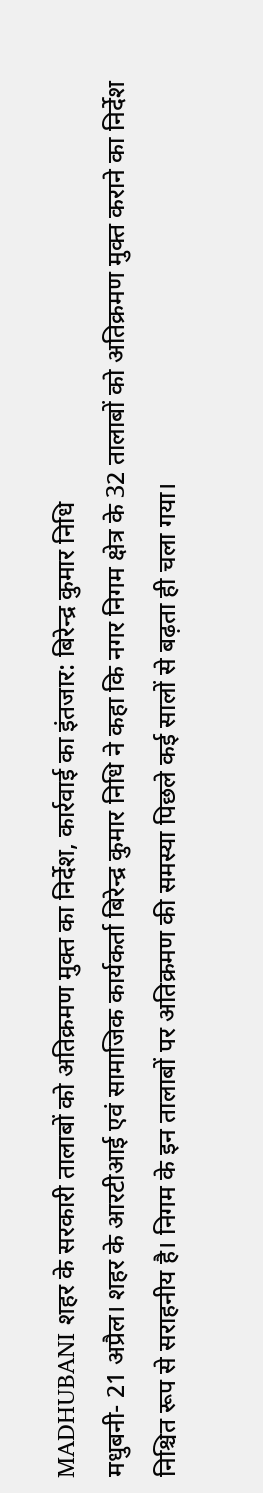MADHUBANI शहर के सरकारी तालाबों को अतिक्रमण मुक्त का निर्देश, कार्रवाई का इंतजार: बिरेन्द्र कुमार निधि
मधुबनी- 21 अप्रैल। शहर के आरटीआई एवं सामाजिक कार्यकर्ता बिरेन्द्र कुमार निधि ने कहा कि नगर निगम क्षेत्र के 32 तालाबों को अतिक्रमण मुक्त कराने का निर्देश निश्चित रूप से सराहनीय है। निगम के इन तालाबों पर अतिक्रमण की समस्या पिछले कई सालों से बढ़ता ही चला गया।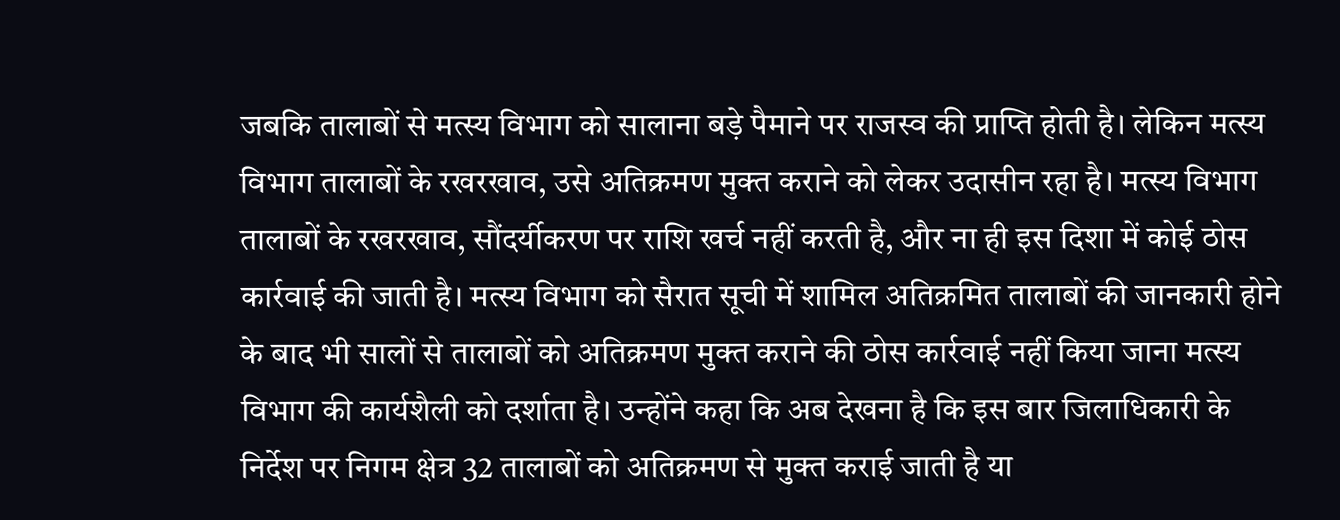जबकि तालाबों से मत्स्य विभाग को सालाना बड़े पैमाने पर राजस्व की प्राप्ति होती है। लेकिन मत्स्य विभाग तालाबों के रखरखाव, उसे अतिक्रमण मुक्त कराने को लेकर उदासीन रहा है। मत्स्य विभाग तालाबों के रखरखाव, सौंदर्यीकरण पर राशि खर्च नहीं करती है, और ना ही इस दिशा में कोई ठोस कार्रवाई की जाती है। मत्स्य विभाग को सैरात सूची में शामिल अतिक्रमित तालाबों की जानकारी होने के बाद भी सालों से तालाबों को अतिक्रमण मुक्त कराने की ठोस कार्रवाई नहीं किया जाना मत्स्य विभाग की कार्यशैली को दर्शाता है। उन्होंने कहा कि अब देखना है कि इस बार जिलाधिकारी के निर्देश पर निगम क्षेत्र 32 तालाबों को अतिक्रमण से मुक्त कराई जाती है या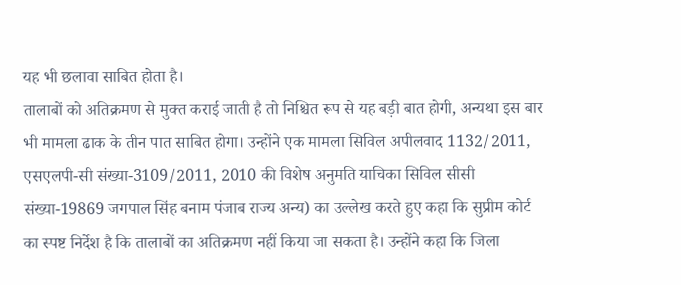यह भी छलावा साबित होता है।
तालाबों को अतिक्रमण से मुक्त कराई जाती है तो निश्चित रूप से यह बड़ी बात होगी, अन्यथा इस बार भी मामला ढाक के तीन पात साबित होगा। उन्होंने एक मामला सिविल अपीलवाद 1132/2011, एसएलपी-सी संख्या-3109/2011, 2010 की विशेष अनुमति याचिका सिविल सीसी संख्या-19869 जगपाल सिंह बनाम पंजाब राज्य अन्य) का उल्लेख करते हुए कहा कि सुप्रीम कोर्ट का स्पष्ट निर्देश है कि तालाबों का अतिक्रमण नहीं किया जा सकता है। उन्होंने कहा कि जिला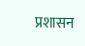प्रशासन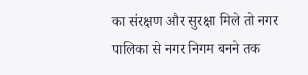का संरक्षण और सुरक्षा मिले तो नगर पालिका से नगर निगम बनने तक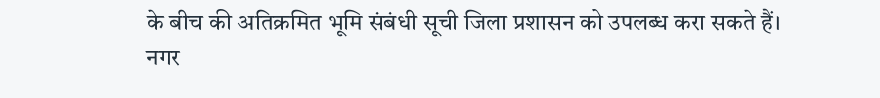के बीच की अतिक्रमित भूमि संबंधी सूची जिला प्रशासन को उपलब्ध करा सकते हैं। नगर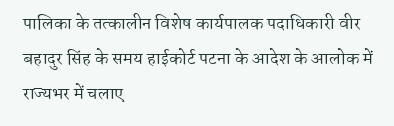पालिका के तत्कालीन विशेष कार्यपालक पदाधिकारी वीर बहादुर सिंह के समय हाईकोर्ट पटना के आदेश के आलोक में राज्यभर में चलाए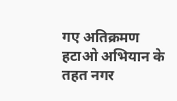गए अतिक्रमण हटाओ अभियान के तहत नगर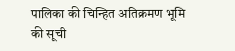पालिका की चिन्हित अतिक्रमण भूमि की सूची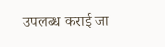उपलब्ध कराई जा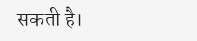सकती है।